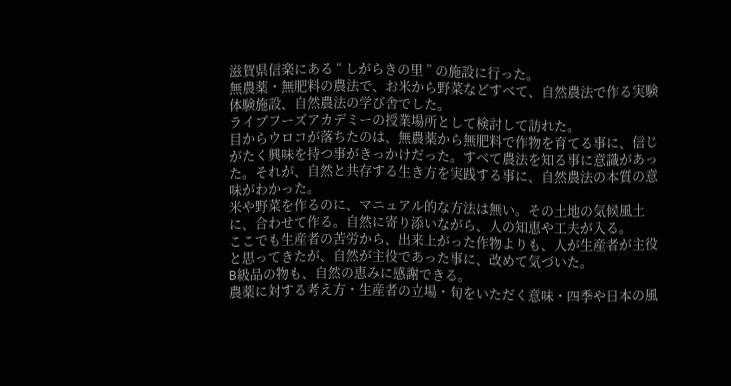滋賀県信楽にある “ しがらきの里 ” の施設に行った。
無農薬・無肥料の農法で、お米から野菜などすべて、自然農法で作る実験体験施設、自然農法の学び舎でした。
ライブフーズアカデミーの授業場所として検討して訪れた。
目からウロコが落ちたのは、無農薬から無肥料で作物を育てる事に、信じがたく興味を持つ事がきっかけだった。すべて農法を知る事に意識があった。それが、自然と共存する生き方を実践する事に、自然農法の本質の意味がわかった。
米や野菜を作るのに、マニュアル的な方法は無い。その土地の気候風土に、合わせて作る。自然に寄り添いながら、人の知恵や工夫が入る。
ここでも生産者の苦労から、出来上がった作物よりも、人が生産者が主役と思ってきたが、自然が主役であった事に、改めて気づいた。
B級品の物も、自然の恵みに感謝できる。
農薬に対する考え方・生産者の立場・旬をいただく意味・四季や日本の風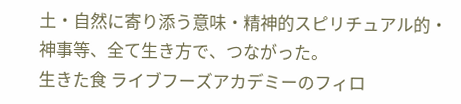土・自然に寄り添う意味・精神的スピリチュアル的・神事等、全て生き方で、つながった。
生きた食 ライブフーズアカデミーのフィロ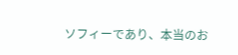ソフィーであり、本当のお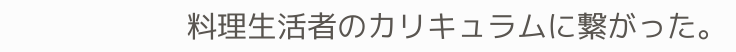料理生活者のカリキュラムに繋がった。